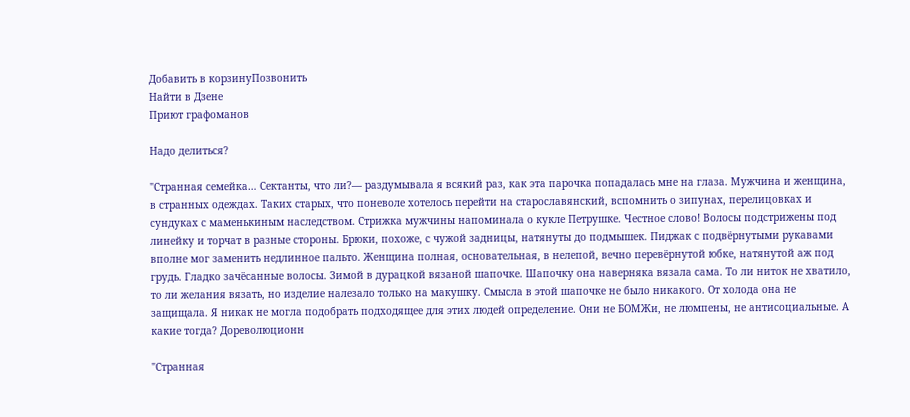Добавить в корзинуПозвонить
Найти в Дзене
Приют графоманов

Надо делиться?

"Странная семейка… Сектанты, что ли?— раздумывала я всякий раз, как эта парочка попадалась мне на глаза. Мужчина и женщина, в странных одеждах. Таких старых, что поневоле хотелось перейти на старославянский, вспомнить о зипунах, перелицовках и сундуках с маменькиным наследством. Стрижка мужчины напоминала о кукле Петрушке. Честное слово! Волосы подстрижены под линейку и торчат в разные стороны. Брюки, похоже, с чужой задницы, натянуты до подмышек. Пиджак с подвёрнутыми рукавами вполне мог заменить недлинное пальто. Женщина полная, основательная, в нелепой, вечно перевёрнутой юбке, натянутой аж под грудь. Гладко зачёсанные волосы. Зимой в дурацкой вязаной шапочке. Шапочку она наверняка вязала сама. То ли ниток не хватило, то ли желания вязать, но изделие налезало только на макушку. Смысла в этой шапочке не было никакого. От холода она не защищала. Я никак не могла подобрать подходящее для этих людей определение. Они не БОМЖи, не люмпены, не антисоциальные. А какие тогда? Дореволюционн

"Странная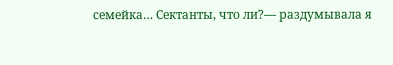семейка… Сектанты, что ли?— раздумывала я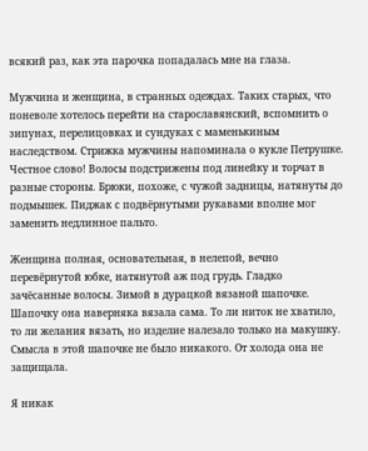всякий раз, как эта парочка попадалась мне на глаза.

Мужчина и женщина, в странных одеждах. Таких старых, что поневоле хотелось перейти на старославянский, вспомнить о зипунах, перелицовках и сундуках с маменькиным наследством. Стрижка мужчины напоминала о кукле Петрушке. Честное слово! Волосы подстрижены под линейку и торчат в разные стороны. Брюки, похоже, с чужой задницы, натянуты до подмышек. Пиджак с подвёрнутыми рукавами вполне мог заменить недлинное пальто.

Женщина полная, основательная, в нелепой, вечно перевёрнутой юбке, натянутой аж под грудь. Гладко зачёсанные волосы. Зимой в дурацкой вязаной шапочке. Шапочку она наверняка вязала сама. То ли ниток не хватило, то ли желания вязать, но изделие налезало только на макушку. Смысла в этой шапочке не было никакого. От холода она не защищала.

Я никак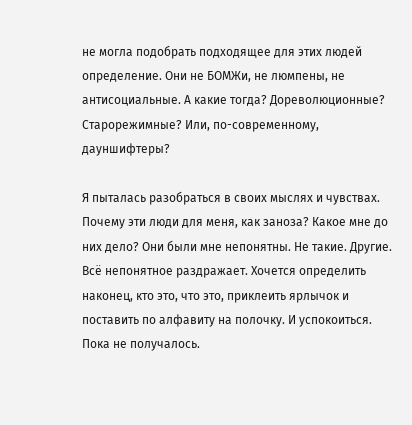не могла подобрать подходящее для этих людей определение. Они не БОМЖи, не люмпены, не антисоциальные. А какие тогда? Дореволюционные? Старорежимные? Или, по-современному, дауншифтеры?

Я пыталась разобраться в своих мыслях и чувствах. Почему эти люди для меня, как заноза? Какое мне до них дело? Они были мне непонятны. Не такие. Другие. Всё непонятное раздражает. Хочется определить наконец, кто это, что это, приклеить ярлычок и поставить по алфавиту на полочку. И успокоиться. Пока не получалось.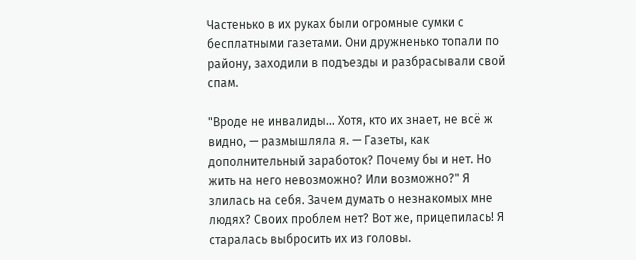Частенько в их руках были огромные сумки с бесплатными газетами. Они дружненько топали по району, заходили в подъезды и разбрасывали свой спам.

"Вроде не инвалиды… Хотя, кто их знает, не всё ж видно, — размышляла я. — Газеты, как дополнительный заработок? Почему бы и нет. Но жить на него невозможно? Или возможно?" Я злилась на себя. Зачем думать о незнакомых мне людях? Своих проблем нет? Вот же, прицепилась! Я старалась выбросить их из головы.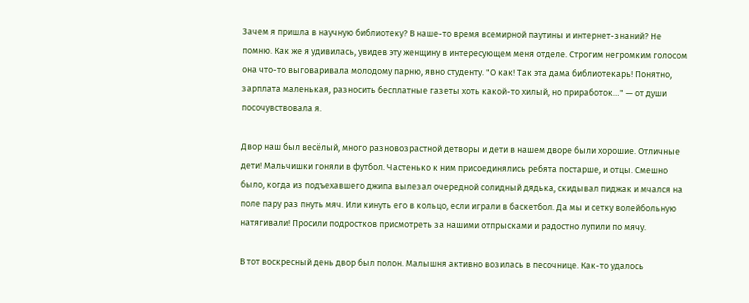Зачем я пришла в научную библиотеку? В наше-то время всемирной паутины и интернет-знаний? Не помню. Как же я удивилась, увидев эту женщину в интересующем меня отделе. Строгим негромким голосом она что-то выговаривала молодому парню, явно студенту. "О как! Так эта дама библиотекарь! Понятно, зарплата маленькая, разносить бесплатные газеты хоть какой-то хилый, но приработок…" — от души посочувствовала я.

Двор наш был весёлый, много разновозрастной детворы и дети в нашем дворе были хорошие. Отличные дети! Мальчишки гоняли в футбол. Частенько к ним присоединялись ребята постарше, и отцы. Смешно было, когда из подъехавшего джипа вылезал очередной солидный дядька, скидывал пиджак и мчался на поле пару раз пнуть мяч. Или кинуть его в кольцо, если играли в баскетбол. Да мы и сетку волейбольную натягивали! Просили подростков присмотреть за нашими отпрысками и радостно лупили по мячу.

В тот воскресный день двор был полон. Малышня активно возилась в песочнице. Как-то удалось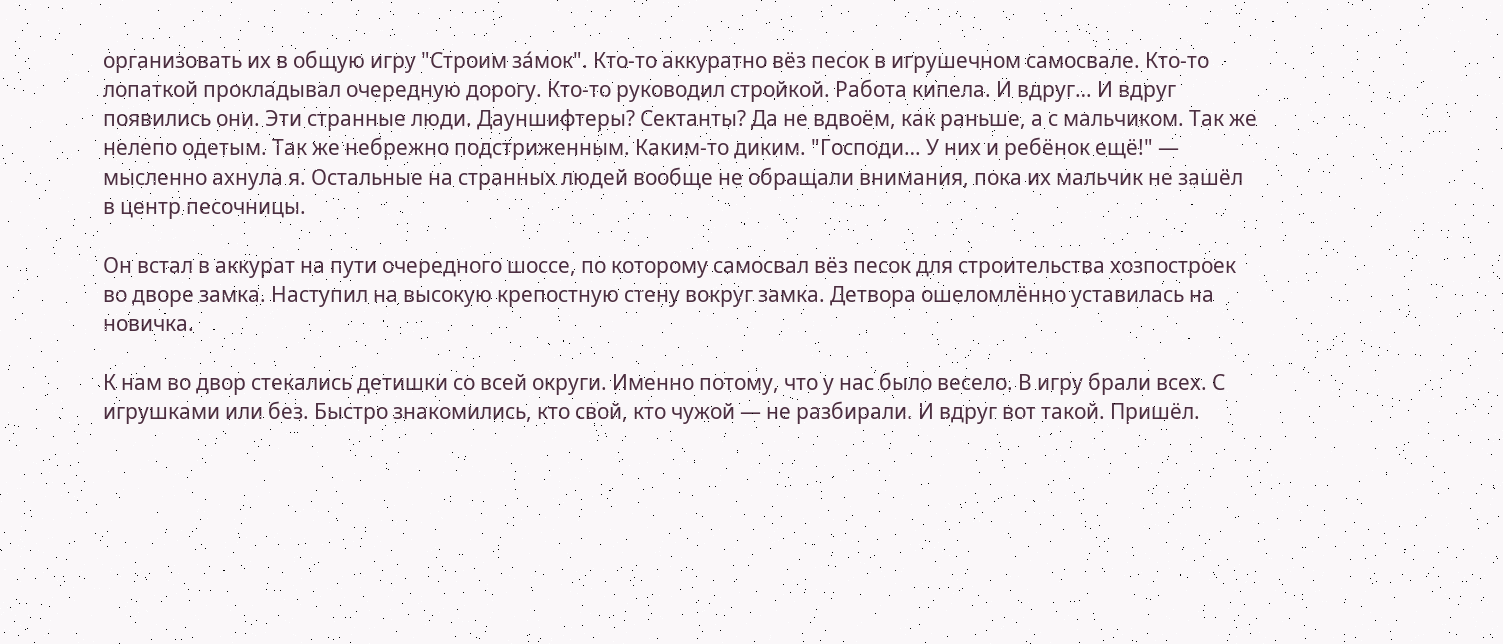организовать их в общую игру "Строим за́мок". Кто-то аккуратно вёз песок в игрушечном самосвале. Кто-то лопаткой прокладывал очередную дорогу. Кто-то руководил стройкой. Работа кипела. И вдруг… И вдруг появились они. Эти странные люди. Дауншифтеры? Сектанты? Да не вдвоём, как раньше, а с мальчиком. Так же нелепо одетым. Так же небрежно подстриженным. Каким-то диким. "Господи… У них и ребёнок ещё!" — мысленно ахнула я. Остальные на странных людей вообще не обращали внимания, пока их мальчик не зашёл в центр песочницы.

Он встал в аккурат на пути очередного шоссе, по которому самосвал вёз песок для строительства хозпостроек во дворе замка. Наступил на высокую крепостную стену вокруг замка. Детвора ошеломлённо уставилась на новичка.

К нам во двор стекались детишки со всей округи. Именно потому, что у нас было весело. В игру брали всех. С игрушками или без. Быстро знакомились, кто свой, кто чужой — не разбирали. И вдруг вот такой. Пришёл.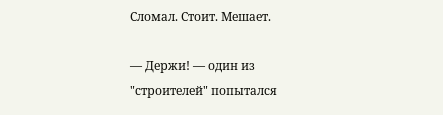Сломал. Стоит. Мешает.

— Держи! — один из "строителей" попытался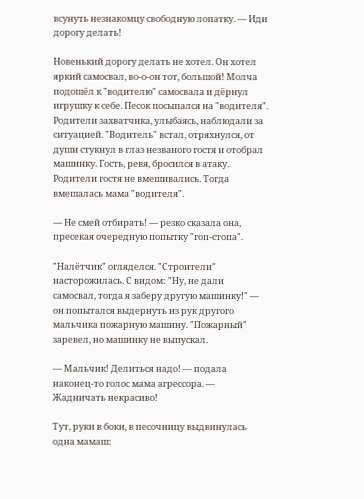всунуть незнакомцу свободную лопатку. — Иди дорогу делать!

Новенький дорогу делать не хотел. Он хотел яркий самосвал, во-о-он тот, большой! Молча подошёл к "водителю" самосвала и дёрнул игрушку к себе. Песок посыпался на "водителя". Родители захватчика, улыбаясь, наблюдали за ситуацией. "Водитель" встал, отряхнулся, от души стукнул в глаз незваного гостя и отобрал машинку. Гость, ревя, бросился в атаку. Родители гостя не вмешивались. Тогда вмешалась мама "водителя".

— Не смей отбирать! — резко сказала она, пресекая очередную попытку "гоп-стопа".

"Налётчик" огляделся. "Строители" насторожилась. С видом: "Ну, не дали самосвал, тогда я заберу другую машинку!" — он попытался выдернуть из рук другого мальчика пожарную машину. "Пожарный" заревел, но машинку не выпускал.

— Мальчик! Делиться надо! — подала наконец-то голос мама агрессора. — Жадничать некрасиво!

Тут, руки в боки, в песочницу выдвинулась одна мамаш: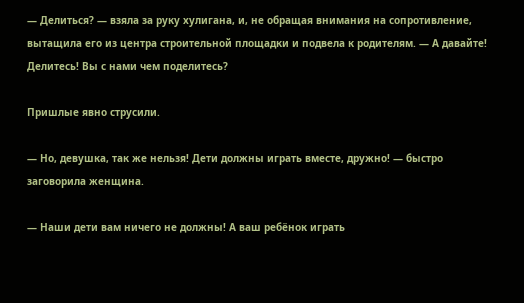— Делиться? — взяла за руку хулигана, и, не обращая внимания на сопротивление, вытащила его из центра строительной площадки и подвела к родителям. — А давайте! Делитесь! Вы с нами чем поделитесь?

Пришлые явно струсили.

— Но, девушка, так же нельзя! Дети должны играть вместе, дружно! — быстро заговорила женщина.

— Наши дети вам ничего не должны! А ваш ребёнок играть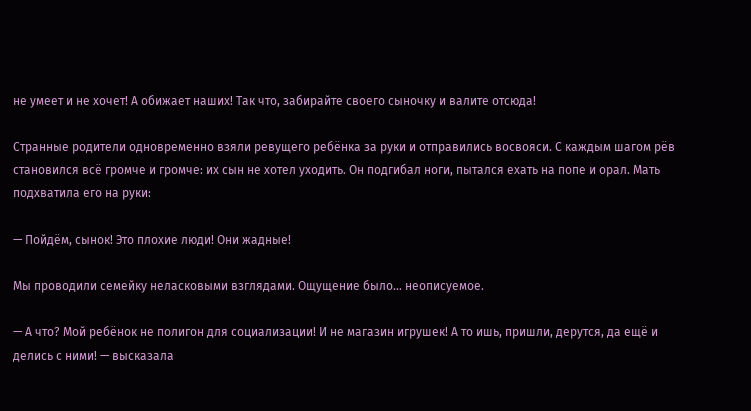не умеет и не хочет! А обижает наших! Так что, забирайте своего сыночку и валите отсюда!

Странные родители одновременно взяли ревущего ребёнка за руки и отправились восвояси. С каждым шагом рёв становился всё громче и громче: их сын не хотел уходить. Он подгибал ноги, пытался ехать на попе и орал. Мать подхватила его на руки:

— Пойдём, сынок! Это плохие люди! Они жадные!

Мы проводили семейку неласковыми взглядами. Ощущение было… неописуемое.

— А что? Мой ребёнок не полигон для социализации! И не магазин игрушек! А то ишь, пришли, дерутся, да ещё и делись с ними! — высказала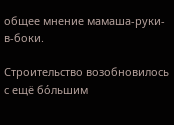общее мнение мамаша-руки-в-боки.

Строительство возобновилось с ещё бо́льшим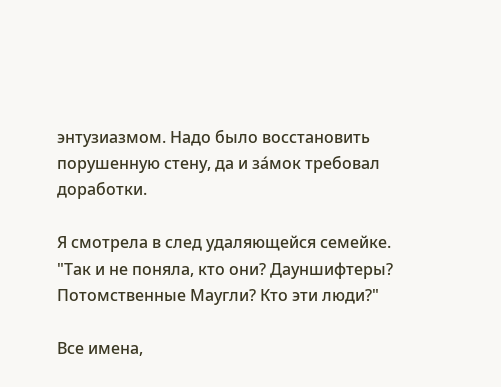энтузиазмом. Надо было восстановить порушенную стену, да и за́мок требовал доработки.

Я смотрела в след удаляющейся семейке. "Так и не поняла, кто они? Дауншифтеры? Потомственные Маугли? Кто эти люди?"

Все имена,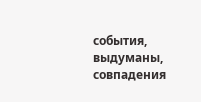события, выдуманы, совпадения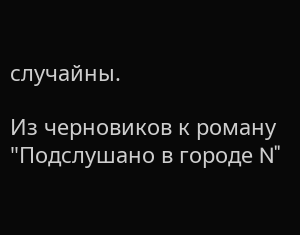случайны.

Из черновиков к роману "Подслушано в городе N"